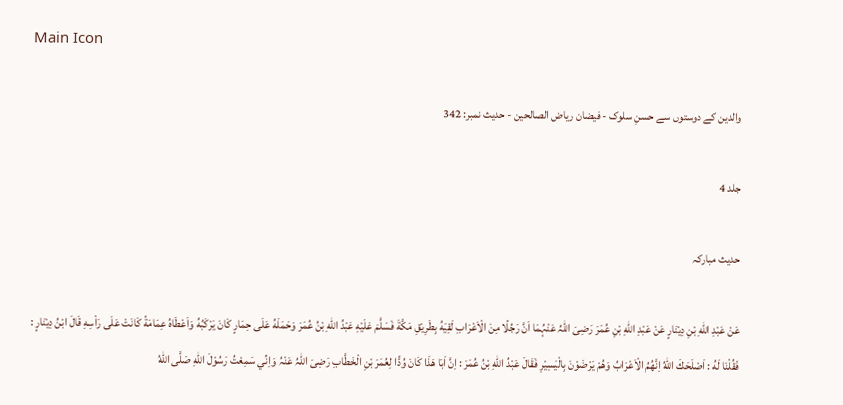Main Icon

والدین کے دوستوں سے حسنِ سلوک - فیضان ریاض الصالحین - حدیث نمبر: 342

جلد 4

حدیث مبارکہ

عَنْ عَبْدِ اللهِ بْنِ دِيْنَارٍ عَنْ عَبْدِ اللهِ بْنِ عُمَرَ رَضِیَ اللہُ عَنْہُمَا اَنَّ رَجُلًا مِنَ الْاَعْرَابِ لَقِيَهُ بِطَرِيْقِ مَكَّةَ فَسَلَّمَ عَلَيْهِ عَبْدُ اللهِ بْنُ عُمَرَ وَحَمَلَهُ عَلَى حِمَارٍ كَانَ يَرْكَبُهُ وَاَعْطَاهُ عِمَامَةً كَانَتْ عَلَى رَاْسِهِ قَالَ ابْنُ دِيْنَارٍ : فَقُلْنَا لَهُ : اَصْلَحَكَ اللهُ اِنَّهُمُ الْاَعْرَابُ وَهُمْ يَرْضَوْنَ بِالْيَسِيْرِ فَقَالَ عَبْدُ اللهِ بْنُ عُمَرَ : اِنَّ اَبَا هَذَا كَانَ وُدًّا لِعُمَرَ بْنِ الْخَطَّابِ رَضِیَ اللہُ عَنْہُ وَاِنِّي سَمِعْتُ رَسُوْلَ اللهِ صَلَّى اللهُ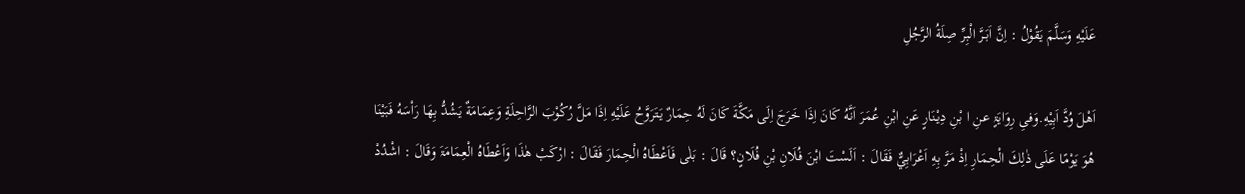عَلَيْهِ وَسَلَّمَ يَقُوْلُ : اِنَّ اَبَـرَّ الْبِرِّ صِلَةُ الرَّجُلِ

اَهْلَ وُدَّ اَبِيْهِ.وَفیِ رِوَایَۃٍ عنِ ا بْنِ دِيْنَارٍ عَنِ ابْنِ عُمَرَ اَنَّهُ كَانَ اِذَا خَرَجَ اِلَى مَكَّةَ كَانَ لَهُ حِمَارٌ يَتَرَوَّحُ عَلَيْهِ اِذَا مَلَّ رُكُوْبَ الرَّاحِلَةِ وَعِمَامَةٌ يَشُدُّ بِهَا رَاْسَهُ فَبَيْنَا هُوَ يَوْمًا عَلَى ذٰلِكَ الْحِمَارِ اِذْ مَرَّ بِهِ اَعْرَابِيٌّ فَقَالَ : اَلَسْتَ ابْنَ فُلَانِ بْنِ فُلَانٍ؟ قَالَ : بَلٰى فَاَعْطَاهُ الْحِمَارَ فَقَالَ : ارْكَبْ هٰذَا وَاَعْطَاہُ الْعِمَامَۃَ وَقَالَ : اشْدُدْ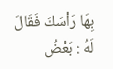بِهَا رَاْسَكَ فَقَالَ لَهُ : بَعْضُ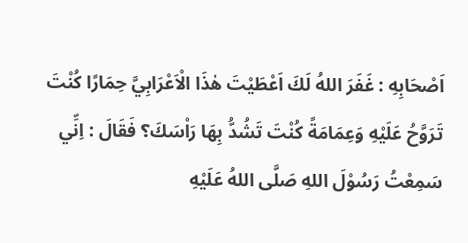اَصْحَابِهِ : غَفَرَ اللهُ لَكَ اَعْطَيْتَ هٰذَا الْاَعْرَابِيَّ حِمَارًا كُنْتَ تَرَوَّحُ عَلَيْهِ وَعِمَامَةً كُنْتَ تَشُدُّ بِهَا رَاْسَكَ؟ فَقَالَ : اِنِّي سَمِعْتُ رَسُوْلَ اللهِ صَلَّى اللهُ عَلَيْهِ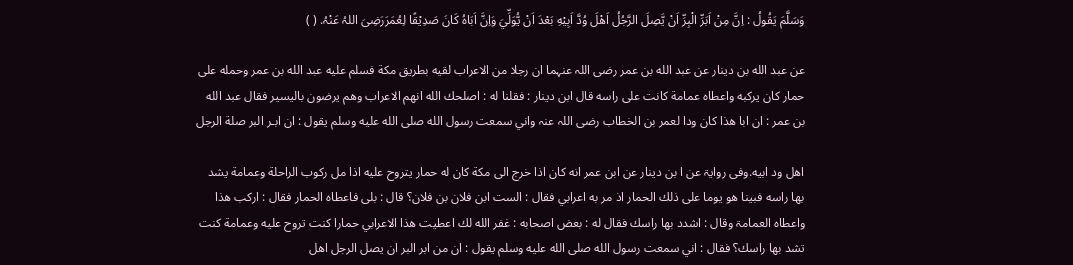وَسَلَّمَ يَقُولُ : اِنَّ مِنْ اَبَرِّ الْبِرِّ اَنْ یَّصِلَ الرَّجُلُ اَهْلَ وُدَّ اَبِيْهِ بَعْدَ اَنْ يُّوَلِّيَ وَاِنَّ اَبَاهُ كَانَ صَدِيْقًا لِعُمَرَرَضِیَ اللہُ عَنْہُ. ( )

عن عبد الله بن دينار عن عبد الله بن عمر رضی اللہ عنہما ان رجلا من الاعراب لقيه بطريق مكة فسلم عليه عبد الله بن عمر وحمله على حمار كان يركبه واعطاه عمامة كانت على راسه قال ابن دينار : فقلنا له : اصلحك الله انهم الاعراب وهم يرضون باليسير فقال عبد الله بن عمر : ان ابا هذا كان ودا لعمر بن الخطاب رضی اللہ عنہ واني سمعت رسول الله صلى الله عليه وسلم يقول : ان ابـر البر صلة الرجل

اهل ود ابيه.وفی روایۃ عن ا بن دينار عن ابن عمر انه كان اذا خرج الى مكة كان له حمار يتروح عليه اذا مل ركوب الراحلة وعمامة يشد بها راسه فبينا هو يوما على ذلك الحمار اذ مر به اعرابي فقال : الست ابن فلان بن فلان؟ قال : بلى فاعطاه الحمار فقال : اركب هذا واعطاہ العمامۃ وقال : اشدد بها راسك فقال له : بعض اصحابه : غفر الله لك اعطيت هذا الاعرابي حمارا كنت تروح عليه وعمامة كنت تشد بها راسك؟ فقال : اني سمعت رسول الله صلى الله عليه وسلم يقول : ان من ابر البر ان یصل الرجل اهل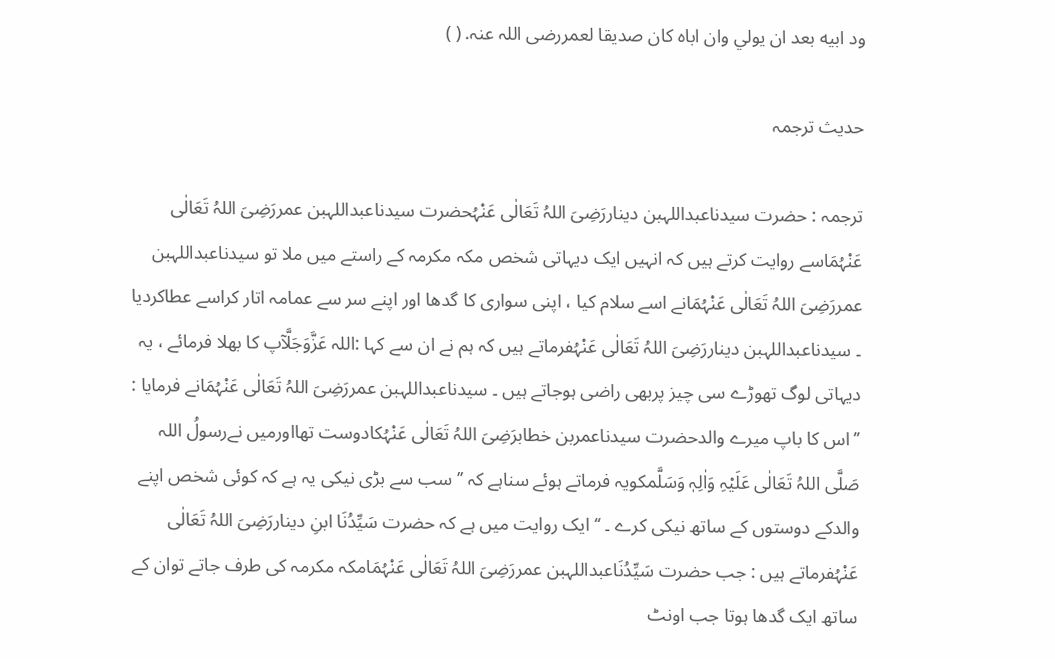ود ابيه بعد ان يولي وان اباه كان صديقا لعمررضی اللہ عنہ. ( )

حدیث ترجمہ

ترجمہ : حضرت سیدناعبداللہبن دیناررَضِیَ اللہُ تَعَالٰی عَنْہُحضرت سیدناعبداللہبن عمررَضِیَ اللہُ تَعَالٰی عَنْہُمَاسے روایت کرتے ہیں کہ انہیں ایک دیہاتی شخص مکہ مکرمہ کے راستے میں ملا تو سیدناعبداللہبن عمررَضِیَ اللہُ تَعَالٰی عَنْہُمَانے اسے سلام کیا ، اپنی سواری کا گدھا اور اپنے سر سے عمامہ اتار کراسے عطاکردیا ۔ سیدناعبداللہبن دیناررَضِیَ اللہُ تَعَالٰی عَنْہُفرماتے ہیں کہ ہم نے ان سے کہا :اللہ عَزَّوَجَلَّآپ کا بھلا فرمائے ، یہ دیہاتی لوگ تھوڑے سی چیز پربھی راضی ہوجاتے ہیں ۔ سیدناعبداللہبن عمررَضِیَ اللہُ تَعَالٰی عَنْہُمَانے فرمایا : ’’اس کا باپ میرے والدحضرت سیدناعمربن خطابرَضِیَ اللہُ تَعَالٰی عَنْہُکادوست تھااورمیں نےرسولُ اللہ صَلَّی اللہُ تَعَالٰی عَلَیْہِ وَاٰلِہٖ وَسَلَّمکویہ فرماتے ہوئے سناہے کہ ’’سب سے بڑی نیکی یہ ہے کہ کوئی شخص اپنے والدکے دوستوں کے ساتھ نیکی کرے ۔ ‘‘ ایک روایت میں ہے کہ حضرت سَیِّدُنَا ابنِ دیناررَضِیَ اللہُ تَعَالٰی عَنْہُفرماتے ہیں : جب حضرت سَیِّدُنَاعبداللہبن عمررَضِیَ اللہُ تَعَالٰی عَنْہُمَامکہ مکرمہ کی طرف جاتے توان کے ساتھ ایک گدھا ہوتا جب اونٹ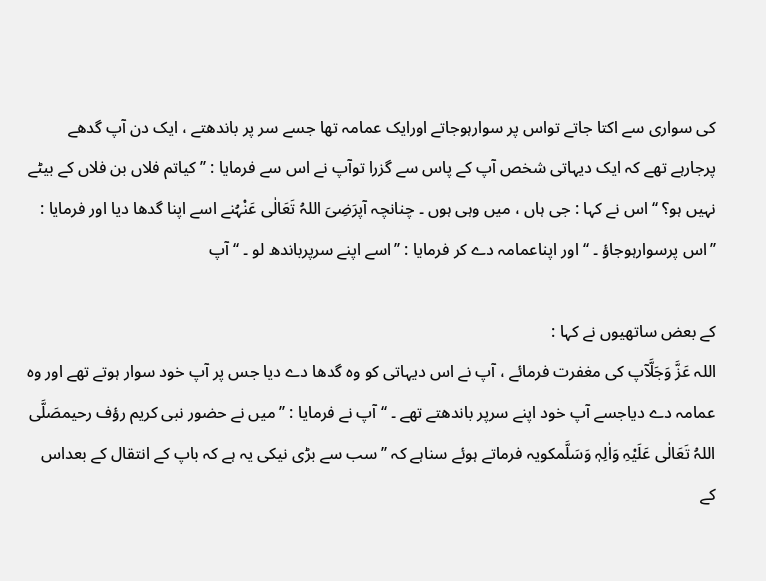کی سواری سے اکتا جاتے تواس پر سوارہوجاتے اورایک عمامہ تھا جسے سر پر باندھتے ، ایک دن آپ گدھے پرجارہے تھے کہ ایک دیہاتی شخص آپ کے پاس سے گزرا توآپ نے اس سے فرمایا : ’’کیاتم فلاں بن فلاں کے بیٹے نہیں ہو؟ ‘‘ اس نے کہا : جی ہاں ، میں وہی ہوں ۔ چنانچہ آپرَضِیَ اللہُ تَعَالٰی عَنْہُنے اسے اپنا گدھا دیا اور فرمایا : ’’اس پرسوارہوجاؤ ۔ ‘‘ اور اپناعمامہ دے کر فرمایا : ’’اسے اپنے سرپرباندھ لو ۔ ‘‘ آپ

کے بعض ساتھیوں نے کہا :
اللہ عَزَّ وَجَلَّآپ کی مغفرت فرمائے ، آپ نے اس دیہاتی کو وہ گدھا دے دیا جس پر آپ خود سوار ہوتے تھے اور وہ عمامہ دے دیاجسے آپ خود اپنے سرپر باندھتے تھے ۔ ‘‘ آپ نے فرمایا : ’’میں نے حضور نبی کریم رؤف رحیمصَلَّی اللہُ تَعَالٰی عَلَیْہِ وَاٰلِہٖ وَسَلَّمکویہ فرماتے ہوئے سناہے کہ ’’سب سے بڑی نیکی یہ ہے کہ باپ کے انتقال کے بعداس کے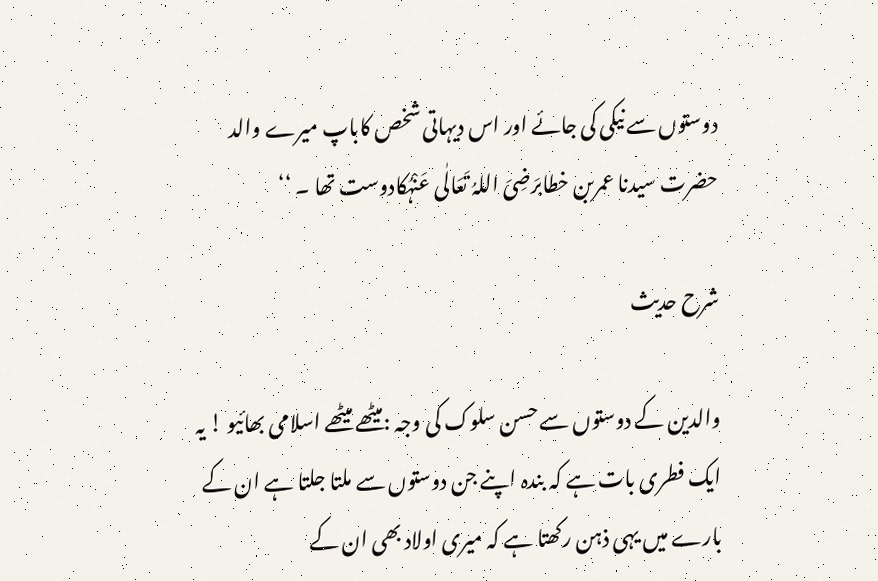دوستوں سے نیکی کی جائے اور اس دیہاتی شخص کاباپ میرے والد حضرت سیدنا عمربن خطابرَضِیَ اللہُ تَعَالٰی عَنْہُکادوست تھا ۔ ‘‘

شرح حدیث

والدین کے دوستوں سے حسن سلوک کی وجہ :میٹھے میٹھے اسلامی بھائیو ! یہ ایک فطری بات ہے کہ بندہ اپنے جن دوستوں سے ملتا جلتا ہے ان کے بارے میں یہی ذہن رکھتا ہے کہ میری اولاد بھی ان کے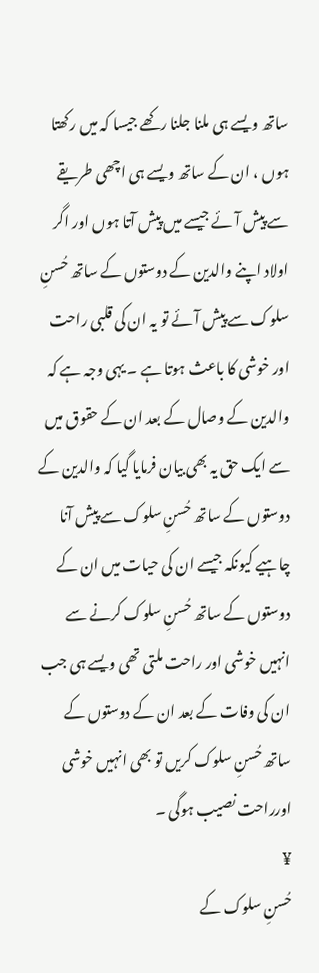ساتھ ویسے ہی ملنا جلنا رکھے جیسا کہ میں رکھتا ہوں ، ان کے ساتھ ویسے ہی اچھی طریقے سے پیش آئے جیسے میں پیش آتا ہوں اور اگر اولاد اپنے والدین کے دوستوں کے ساتھ حُسنِ سلوک سے پیش آئے تو یہ ان کی قلبی راحت اور خوشی کا باعث ہوتا ہے ۔ یہی وجہ ہے کہ والدین کے وصال کے بعد ان کے حقوق میں سے ایک حق یہ بھی بیان فرمایا گیا کہ والدین کے دوستوں کے ساتھ حُسنِ سلوک سے پیش آنا چاہیے کیونکہ جیسے ان کی حیات میں ان کے دوستوں کے ساتھ حُسنِ سلوک کرنے سے انہیں خوشی اور راحت ملتی تھی ویسے ہی جب ان کی وفات کے بعد ان کے دوستوں کے ساتھ حُسنِ سلوک کریں تو بھی انہیں خوشی اورراحت نصیب ہوگی ۔
¥
حُسنِ سلوک کے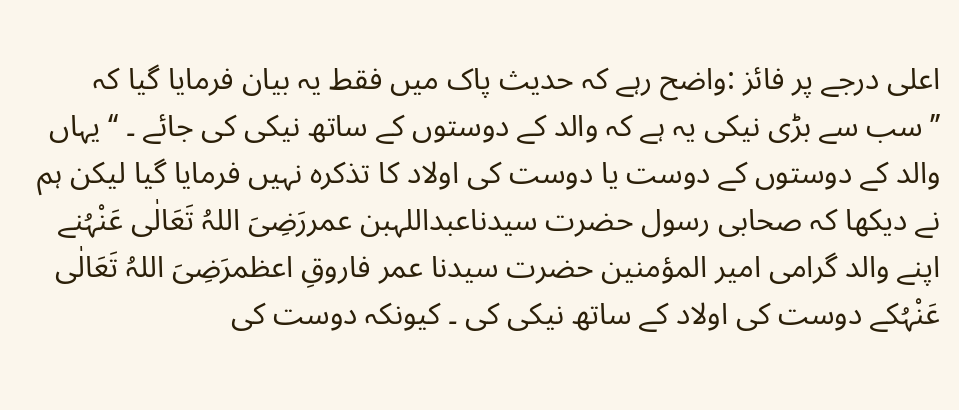اعلی درجے پر فائز :واضح رہے کہ حدیث پاک میں فقط یہ بیان فرمایا گیا کہ ’’سب سے بڑی نیکی یہ ہے کہ والد کے دوستوں کے ساتھ نیکی کی جائے ۔ ‘‘ یہاں والد کے دوستوں کے دوست یا دوست کی اولاد کا تذکرہ نہیں فرمایا گیا لیکن ہم نے دیکھا کہ صحابی رسول حضرت سیدناعبداللہبن عمررَضِیَ اللہُ تَعَالٰی عَنْہُنے اپنے والد گرامی امیر المؤمنین حضرت سیدنا عمر فاروقِ اعظمرَضِیَ اللہُ تَعَالٰی عَنْہُکے دوست کی اولاد کے ساتھ نیکی کی ۔ کیونکہ دوست کی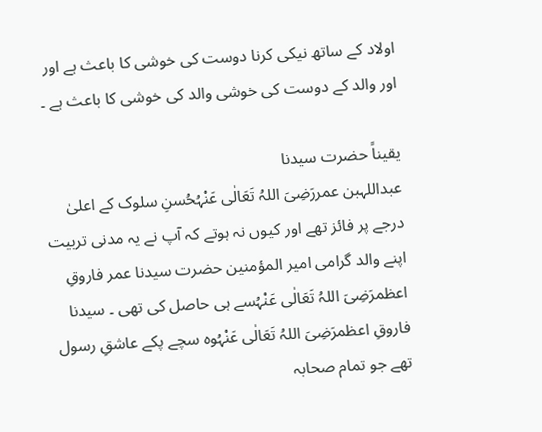اولاد کے ساتھ نیکی کرنا دوست کی خوشی کا باعث ہے اور اور والد کے دوست کی خوشی والد کی خوشی کا باعث ہے ۔

یقیناً حضرت سیدنا
عبداللہبن عمررَضِیَ اللہُ تَعَالٰی عَنْہُحُسنِ سلوک کے اعلیٰ درجے پر فائز تھے اور کیوں نہ ہوتے کہ آپ نے یہ مدنی تربیت اپنے والد گرامی امیر المؤمنین حضرت سیدنا عمر فاروقِ اعظمرَضِیَ اللہُ تَعَالٰی عَنْہُسے ہی حاصل کی تھی ۔ سیدنا فاروقِ اعظمرَضِیَ اللہُ تَعَالٰی عَنْہُوہ سچے پکے عاشقِ رسول تھے جو تمام صحابہ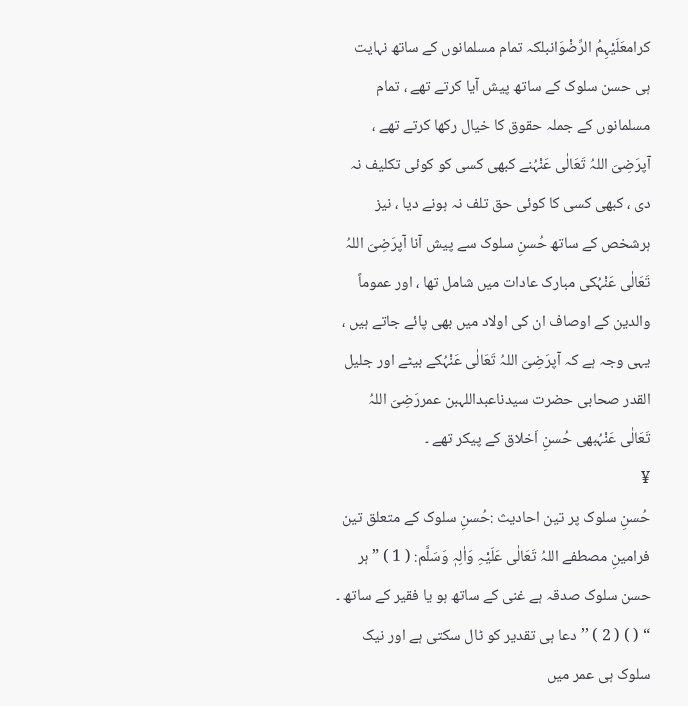کرامعَلَیْہِمُ الرِّضْوَانبلکہ تمام مسلمانوں کے ساتھ نہایت ہی حسن سلوک کے ساتھ پیش آیا کرتے تھے ، تمام مسلمانوں کے جملہ حقوق کا خیال رکھا کرتے تھے ، آپرَضِیَ اللہُ تَعَالٰی عَنْہُنے کبھی کسی کو کوئی تکلیف نہ دی ، کبھی کسی کا کوئی حق تلف نہ ہونے دیا ، نیز ہرشخص کے ساتھ حُسنِ سلوک سے پیش آنا آپرَضِیَ اللہُ تَعَالٰی عَنْہُکی مبارک عادات میں شامل تھا ، اور عموماً والدین کے اوصاف ان کی اولاد میں بھی پائے جاتے ہیں ، یہی وجہ ہے کہ آپرَضِیَ اللہُ تَعَالٰی عَنْہُکے بیٹے اور جلیل القدر صحابی حضرت سیدناعبداللہبن عمررَضِیَ اللہُ تَعَالٰی عَنْہُبھی حُسنِ اَخلاق کے پیکر تھے ۔
¥
حُسنِ سلوک پر تین احادیث :حُسنِ سلوک کے متعلق تین فرامینِ مصطفے اللہُ تَعَالٰی عَلَیْہِ وَاٰلِہٖ وَسَلَّم: ( 1 ) ” ہر حسن سلوک صدقہ ہے غنی کے ساتھ ہو یا فقیر کے ساتھ ۔ “ ( ) ( 2 ) ’’دعا ہی تقدیر کو ٹال سکتی ہے اور نیک سلوک ہی عمر میں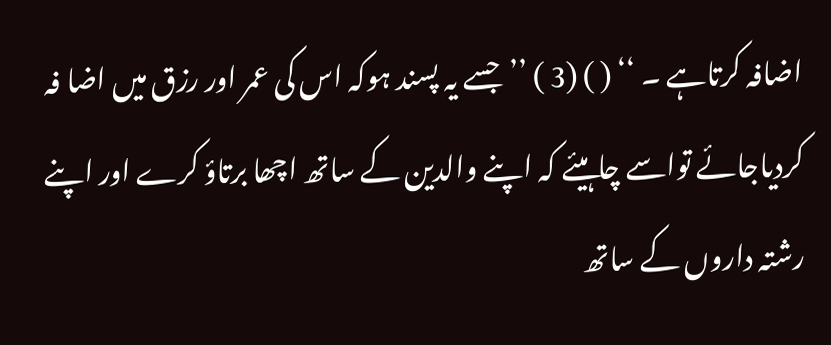اضافہ کرتاہے ۔ ‘‘ ( ) (3 ) ’’جسے یہ پسند ہوکہ اس کی عمر اور رزق میں اضا فہ کردیاجائے تواسے چاہیئے کہ اپنے والدین کے ساتھ اچھا برتاؤ کرے اور اپنے رشتہ داروں کے ساتھ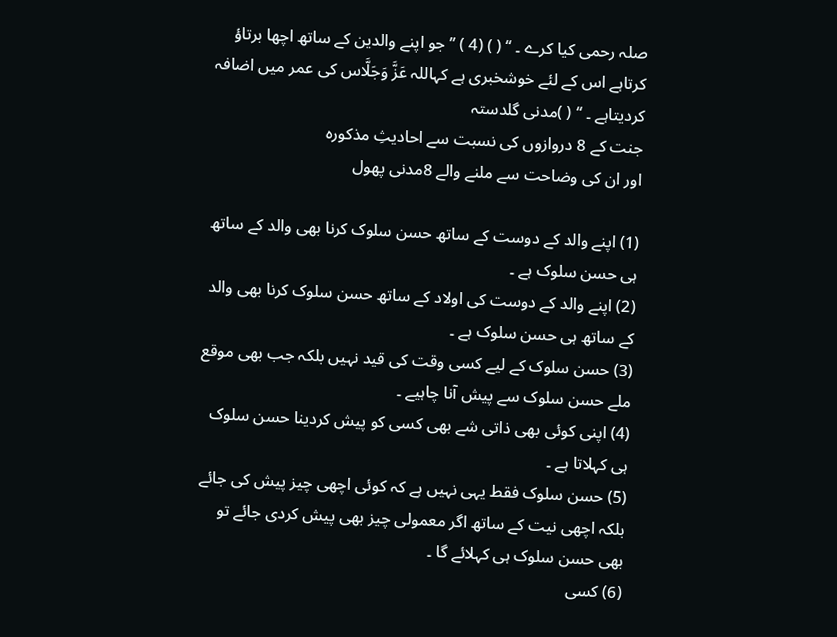صلہ رحمی کیا کرے ۔ ‘‘ ( ) (4 ) ’’جو اپنے والدین کے ساتھ اچھا برتاؤ کرتاہے اس کے لئے خوشخبری ہے کہاللہ عَزَّ وَجَلَّاس کی عمر میں اضافہ کردیتاہے ۔ ‘‘ ( )مدنی گلدستہ
جنت کے 8 دروازوں کی نسبت سے احادیثِ مذکورہ
اور ان کی وضاحت سے ملنے والے 8مدنی پھول

(1) اپنے والد کے دوست کے ساتھ حسن سلوک کرنا بھی والد کے ساتھ ہی حسن سلوک ہے ۔
(2) اپنے والد کے دوست کی اولاد کے ساتھ حسن سلوک کرنا بھی والد کے ساتھ ہی حسن سلوک ہے ۔
(3) حسن سلوک کے لیے کسی وقت کی قید نہیں بلکہ جب بھی موقع ملے حسن سلوک سے پیش آنا چاہیے ۔
(4) اپنی کوئی بھی ذاتی شے بھی کسی کو پیش کردینا حسن سلوک ہی کہلاتا ہے ۔
(5) حسن سلوک فقط یہی نہیں ہے کہ کوئی اچھی چیز پیش کی جائے بلکہ اچھی نیت کے ساتھ اگر معمولی چیز بھی پیش کردی جائے تو بھی حسن سلوک ہی کہلائے گا ۔
(6) کسی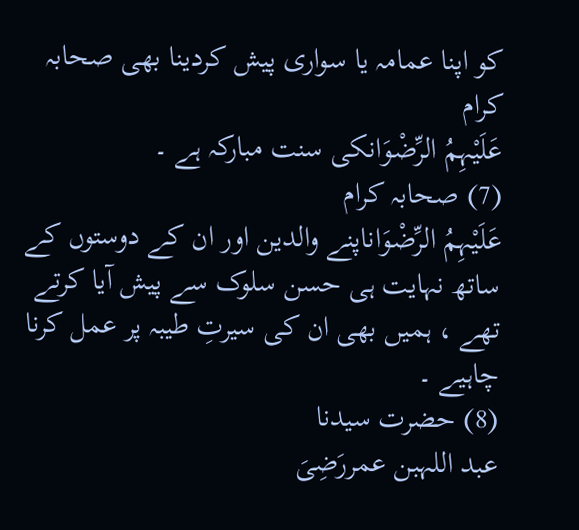کو اپنا عمامہ یا سواری پیش کردینا بھی صحابہ کرام
عَلَیْہِمُ الرِّضْوَانکی سنت مبارکہ ہے ۔
(7) صحابہ کرام
عَلَیْہِمُ الرِّضْوَاناپنے والدین اور ان کے دوستوں کے ساتھ نہایت ہی حسن سلوک سے پیش آیا کرتے تھے ، ہمیں بھی ان کی سیرتِ طیبہ پر عمل کرنا چاہیے ۔
(8) حضرت سیدنا
عبد اللہبن عمررَضِیَ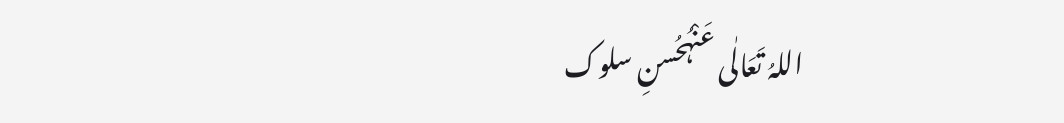اللہُ تَعَالٰی عَنْہُحُسنِ سلوک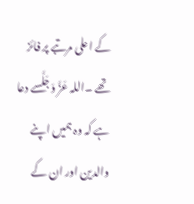کے اعلی مرتبے پر فائز تھے ۔اللہ عَزَّ وَجَلَّسے دعا ہے کہ وہ ہمیں اپنے والدین اور ان کے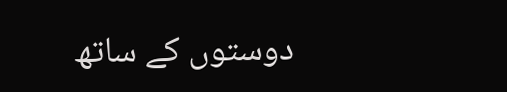دوستوں کے ساتھ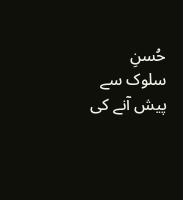حُسنِ سلوک سے پیش آنے کی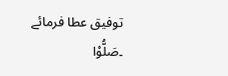توفیق عطا فرمائے ۔صَلُّوْا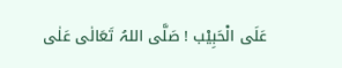عَلَی الْحَبِیْب ! صَلَّی اللہُ تَعَالٰی عَلٰی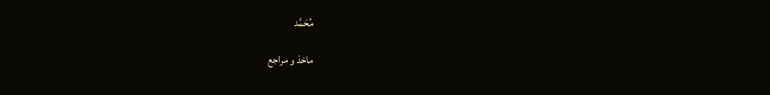مُحَمَّد

ماخذ و مراجع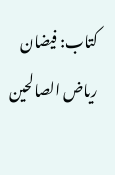کتاب: فیضان ریاض الصالحین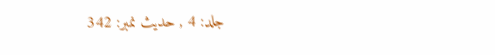جلد: 4 , حدیث نمبر: 342